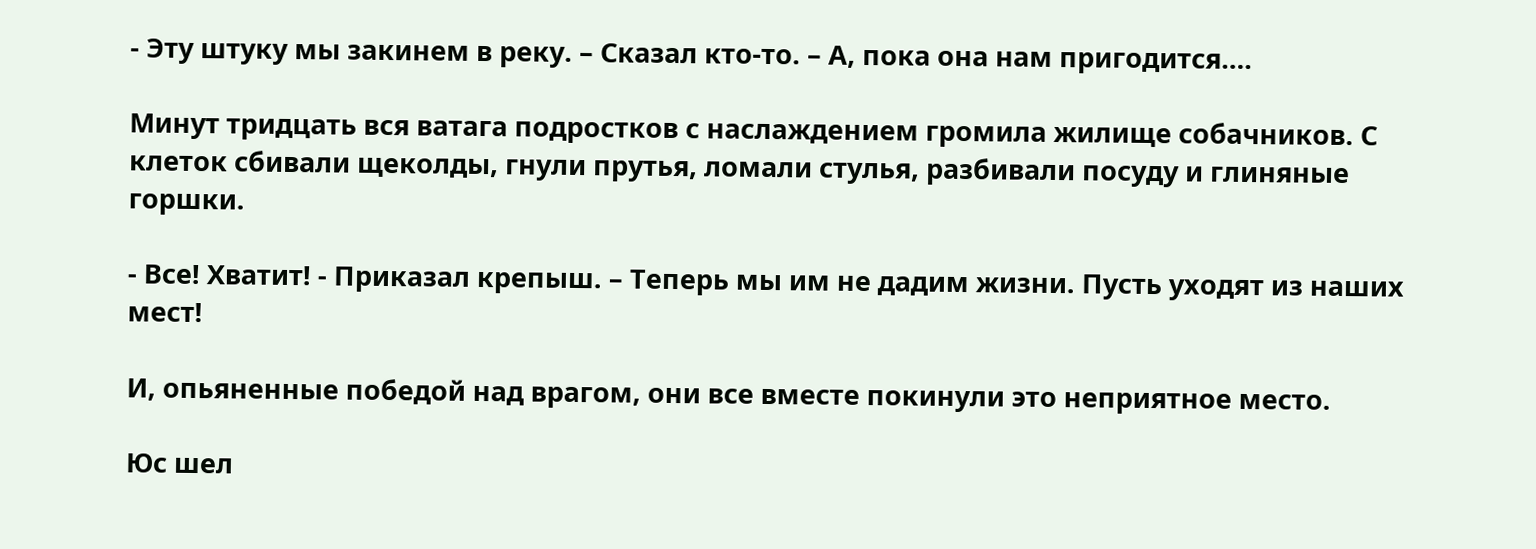- Эту штуку мы закинем в реку. – Сказал кто-то. – А, пока она нам пригодится….

Минут тридцать вся ватага подростков с наслаждением громила жилище собачников. С клеток сбивали щеколды, гнули прутья, ломали стулья, разбивали посуду и глиняные горшки.

- Все! Хватит! - Приказал крепыш. – Теперь мы им не дадим жизни. Пусть уходят из наших мест!

И, опьяненные победой над врагом, они все вместе покинули это неприятное место.

Юс шел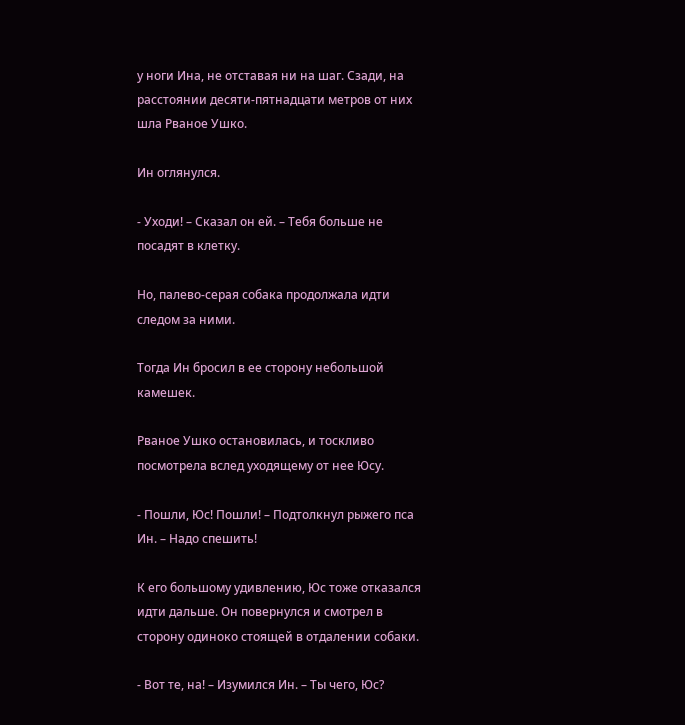у ноги Ина, не отставая ни на шаг. Сзади, на расстоянии десяти-пятнадцати метров от них шла Рваное Ушко.

Ин оглянулся.

- Уходи! – Сказал он ей. – Тебя больше не посадят в клетку.

Но, палево-серая собака продолжала идти следом за ними.

Тогда Ин бросил в ее сторону небольшой камешек.

Рваное Ушко остановилась, и тоскливо посмотрела вслед уходящему от нее Юсу.

- Пошли, Юс! Пошли! – Подтолкнул рыжего пса Ин. – Надо спешить!

К его большому удивлению, Юс тоже отказался идти дальше. Он повернулся и смотрел в сторону одиноко стоящей в отдалении собаки.

- Вот те, на! – Изумился Ин. – Ты чего, Юс?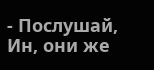- Послушай, Ин, они же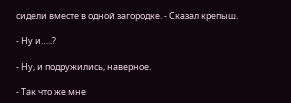сидели вместе в одной загородке. - Сказал крепыш.

- Ну и…..?

- Ну, и подружились, наверное.

- Так что же мне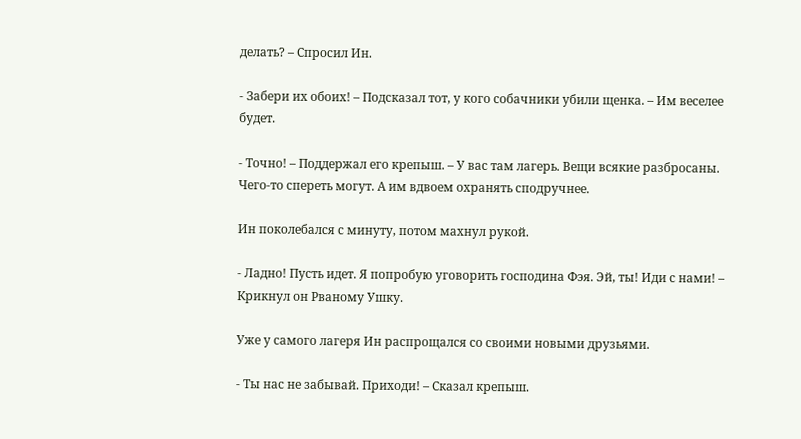делать? – Спросил Ин.

- Забери их обоих! – Подсказал тот, у кого собачники убили щенка. – Им веселее будет.

- Точно! – Поддержал его крепыш. – У вас там лагерь. Вещи всякие разбросаны. Чего-то спереть могут. А им вдвоем охранять сподручнее.

Ин поколебался с минуту, потом махнул рукой.

- Ладно! Пусть идет. Я попробую уговорить господина Фэя. Эй, ты! Иди с нами! – Крикнул он Рваному Ушку.

Уже у самого лагеря Ин распрощался со своими новыми друзьями.

- Ты нас не забывай. Приходи! – Сказал крепыш.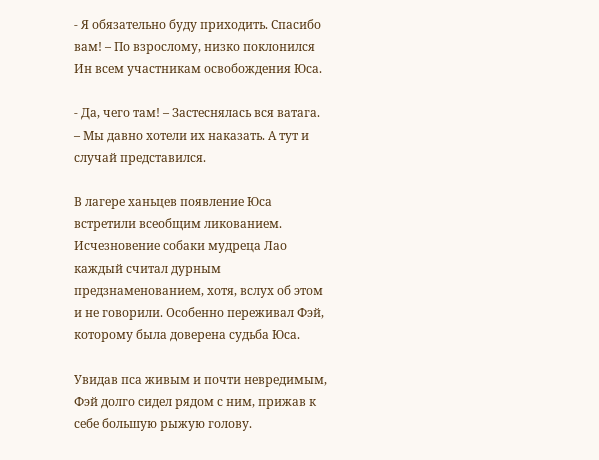- Я обязательно буду приходить. Спасибо вам! – По взрослому, низко поклонился Ин всем участникам освобождения Юса.

- Да, чего там! – Застеснялась вся ватага. – Мы давно хотели их наказать. А тут и случай представился.

В лагере ханьцев появление Юса встретили всеобщим ликованием. Исчезновение собаки мудреца Лао каждый считал дурным предзнаменованием, хотя, вслух об этом и не говорили. Особенно переживал Фэй, которому была доверена судьба Юса.

Увидав пса живым и почти невредимым, Фэй долго сидел рядом с ним, прижав к себе большую рыжую голову.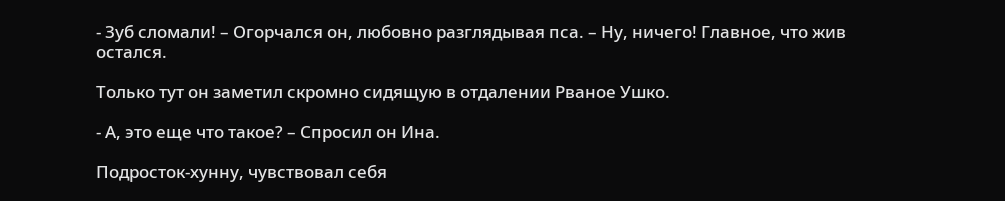- Зуб сломали! – Огорчался он, любовно разглядывая пса. – Ну, ничего! Главное, что жив остался.

Только тут он заметил скромно сидящую в отдалении Рваное Ушко.

- А, это еще что такое? – Спросил он Ина.

Подросток-хунну, чувствовал себя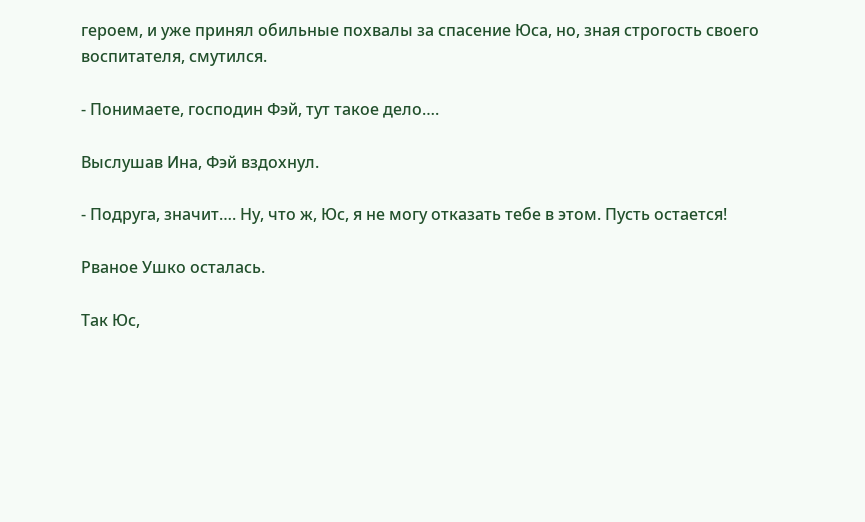героем, и уже принял обильные похвалы за спасение Юса, но, зная строгость своего воспитателя, смутился.

- Понимаете, господин Фэй, тут такое дело….

Выслушав Ина, Фэй вздохнул.

- Подруга, значит…. Ну, что ж, Юс, я не могу отказать тебе в этом. Пусть остается!

Рваное Ушко осталась.

Так Юс,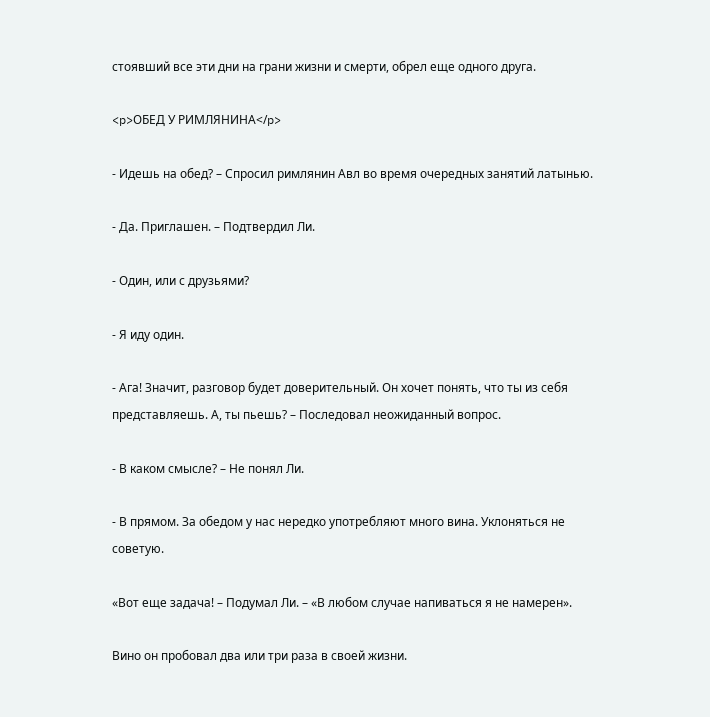стоявший все эти дни на грани жизни и смерти, обрел еще одного друга.

<p>ОБЕД У РИМЛЯНИНА</p>

- Идешь на обед? – Спросил римлянин Авл во время очередных занятий латынью.

- Да. Приглашен. – Подтвердил Ли.

- Один, или с друзьями?

- Я иду один.

- Ага! Значит, разговор будет доверительный. Он хочет понять, что ты из себя представляешь. А, ты пьешь? – Последовал неожиданный вопрос.

- В каком смысле? – Не понял Ли.

- В прямом. За обедом у нас нередко употребляют много вина. Уклоняться не советую.

«Вот еще задача! – Подумал Ли. – «В любом случае напиваться я не намерен».

Вино он пробовал два или три раза в своей жизни.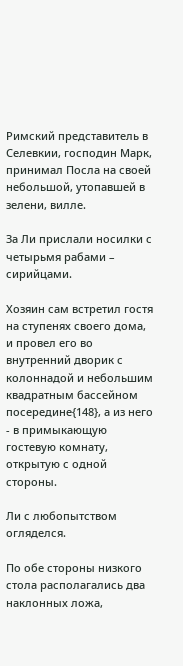Римский представитель в Селевкии, господин Марк, принимал Посла на своей небольшой, утопавшей в зелени, вилле.

За Ли прислали носилки с четырьмя рабами – сирийцами.

Хозяин сам встретил гостя на ступенях своего дома, и провел его во внутренний дворик с колоннадой и небольшим квадратным бассейном посередине{148}, а из него - в примыкающую гостевую комнату, открытую с одной стороны.

Ли с любопытством огляделся.

По обе стороны низкого стола располагались два наклонных ложа,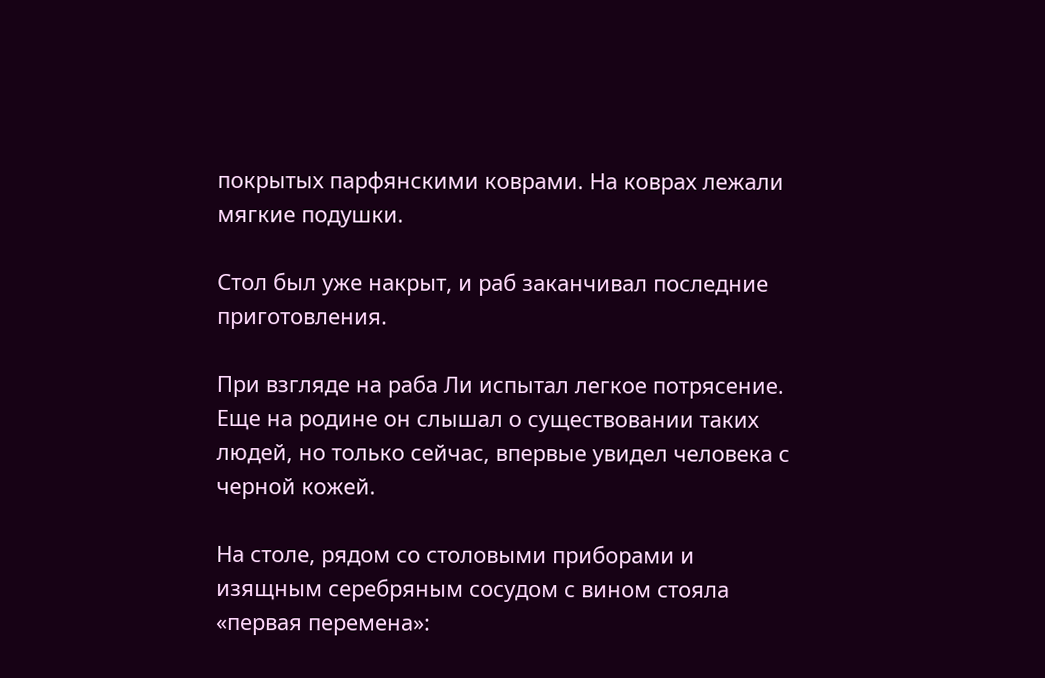покрытых парфянскими коврами. На коврах лежали мягкие подушки.

Стол был уже накрыт, и раб заканчивал последние приготовления.

При взгляде на раба Ли испытал легкое потрясение. Еще на родине он слышал о существовании таких людей, но только сейчас, впервые увидел человека с черной кожей.

На столе, рядом со столовыми приборами и изящным серебряным сосудом с вином стояла «первая перемена»: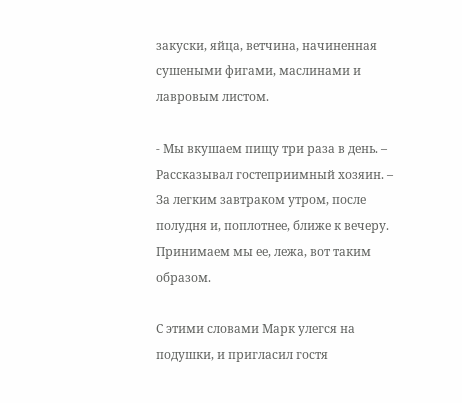закуски, яйца, ветчина, начиненная сушеными фигами, маслинами и лавровым листом.

- Мы вкушаем пищу три раза в день. – Рассказывал гостеприимный хозяин. – За легким завтраком утром, после полудня и, поплотнее, ближе к вечеру. Принимаем мы ее, лежа, вот таким образом.

С этими словами Марк улегся на подушки, и пригласил гостя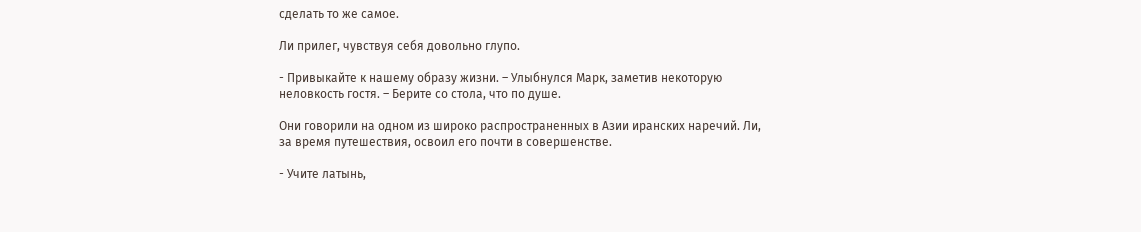сделать то же самое.

Ли прилег, чувствуя себя довольно глупо.

- Привыкайте к нашему образу жизни. – Улыбнулся Марк, заметив некоторую неловкость гостя. – Берите со стола, что по душе.

Они говорили на одном из широко распространенных в Азии иранских наречий. Ли, за время путешествия, освоил его почти в совершенстве.

- Учите латынь,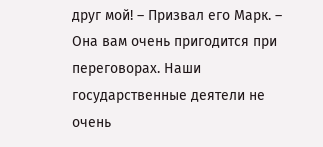друг мой! – Призвал его Марк. – Она вам очень пригодится при переговорах. Наши государственные деятели не очень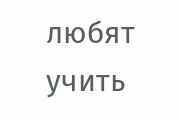любят учить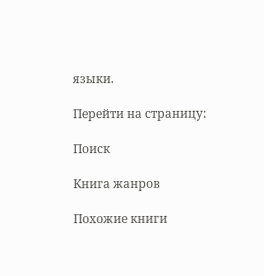языки.

Перейти на страницу:

Поиск

Книга жанров

Похожие книги